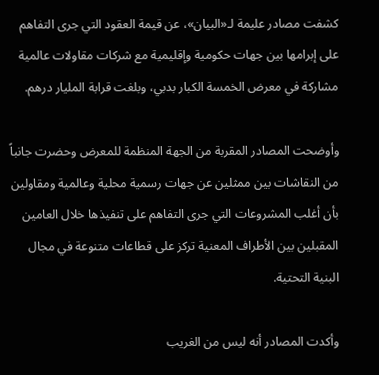كشفت مصادر عليمة لـ«البيان»، عن قيمة العقود التي جرى التفاهم على إبرامها بين جهات حكومية وإقليمية مع شركات مقاولات عالمية مشاركة في معرض الخمسة الكبار بدبي، وبلغت قرابة المليار درهم.

وأوضحت المصادر المقربة من الجهة المنظمة للمعرض وحضرت جانباً من النقاشات بين ممثلين عن جهات رسمية محلية وعالمية ومقاولين بأن أغلب المشروعات التي جرى التفاهم على تنفيذها خلال العامين المقبلين بين الأطراف المعنية تركز على قطاعات متنوعة في مجال البنية التحتية.

وأكدت المصادر أنه ليس من الغريب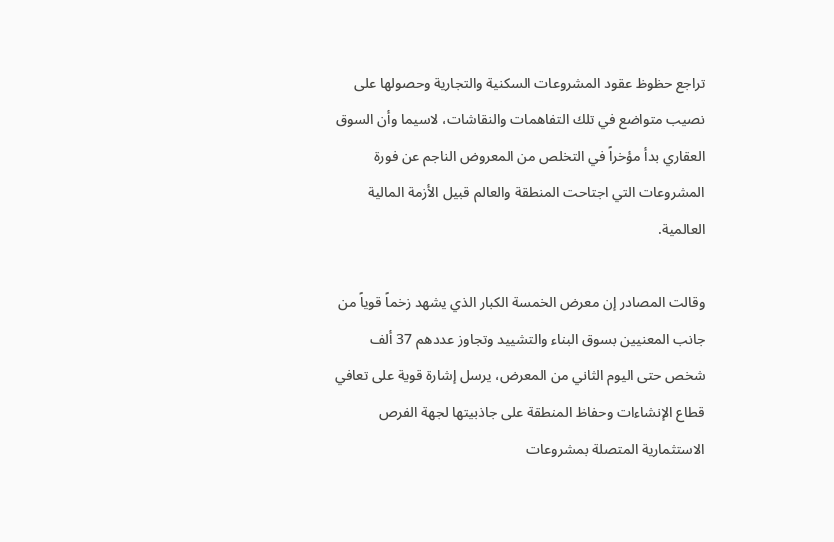تراجع حظوظ عقود المشروعات السكنية والتجارية وحصولها على نصيب متواضع في تلك التفاهمات والنقاشات، لاسيما وأن السوق العقاري بدأ مؤخراً في التخلص من المعروض الناجم عن فورة المشروعات التي اجتاحت المنطقة والعالم قبيل الأزمة المالية العالمية.

وقالت المصادر إن معرض الخمسة الكبار الذي يشهد زخماً قوياً من جانب المعنيين بسوق البناء والتشييد وتجاوز عددهم 37 ألف شخص حتى اليوم الثاني من المعرض، يرسل إشارة قوية على تعافي قطاع الإنشاءات وحفاظ المنطقة على جاذبيتها لجهة الفرص الاستثمارية المتصلة بمشروعات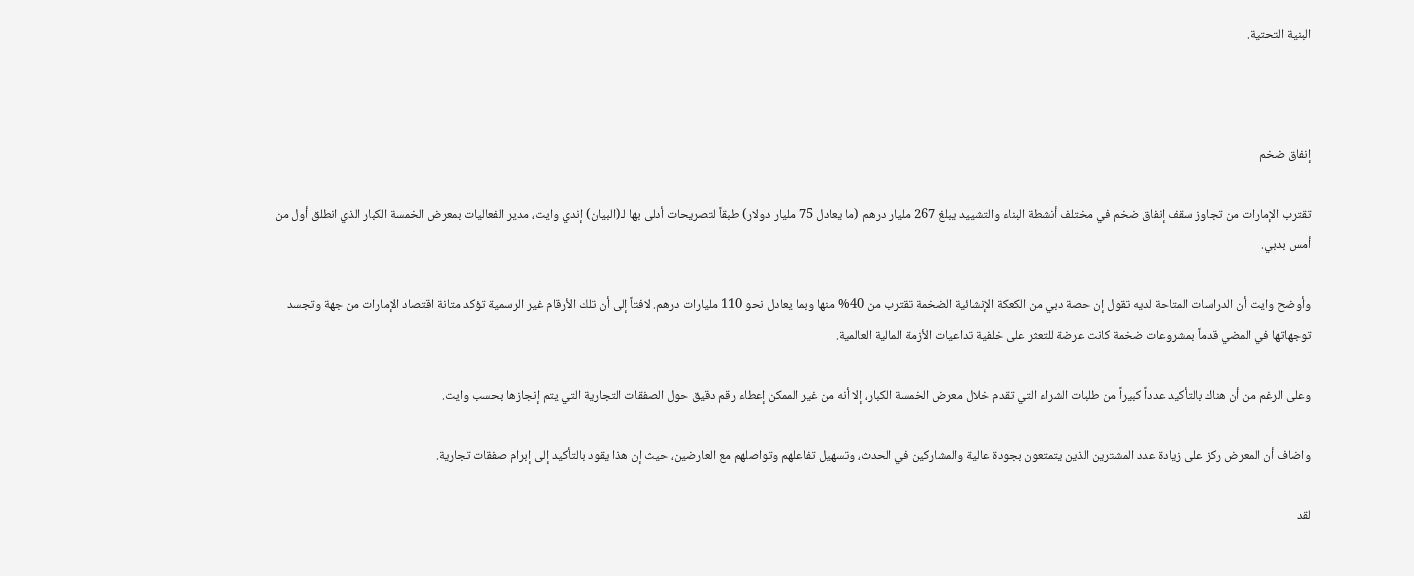البنية التحتية.



إنفاق ضخم

تقترب الإمارات من تجاوز سقف إنفاق ضخم في مختلف أنشطة البناء والتشييد يبلغ 267 مليار درهم (ما يعادل 75 مليار دولار) طبقاً لتصريحات أدلى بها لـ(البيان) إندي وايت، مدير الفعاليات بمعرض الخمسة الكبار الذي انطلق أول من أمس بدبي.

وأوضح وايت أن الدراسات المتاحة لديه تقول إن حصة دبي من الكعكة الإنشائية الضخمة تقترب من 40% منها وبما يعادل نحو 110 مليارات درهم. لافتاً إلى أن تلك الأرقام غير الرسمية تؤكد متانة اقتصاد الإمارات من جهة وتجسد توجهاتها في المضي قدماً بمشروعات ضخمة كانت عرضة للتعثر على خلفية تداعيات الأزمة المالية العالمية.

وعلى الرغم من أن هناك بالتأكيد عدداً كبيراً من طلبات الشراء التي تقدم خلال معرض الخمسة الكبار، إلا أنه من غير الممكن إعطاء رقم دقيق حول الصفقات التجارية التي يتم إنجازها بحسب وايت.

واضاف أن المعرض ركز على زيادة عدد المشترين الذين يتمتعون بجودة عالية والمشاركين في الحدث، وتسهيل تفاعلهم وتواصلهم مع العارضين، حيث إن هذا يقود بالتأكيد إلى إبرام صفقات تجارية.

لقد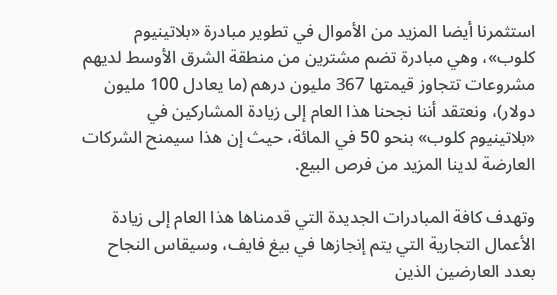استثمرنا أيضا المزيد من الأموال في تطوير مبادرة «بلاتينيوم كلوب»، وهي مبادرة تضم مشترين من منطقة الشرق الأوسط لديهم مشروعات تتجاوز قيمتها 367 مليون درهم (ما يعادل 100 مليون دولار)، ونعتقد أننا نجحنا هذا العام إلى زيادة المشاركين في «بلاتينيوم كلوب» بنحو 50 في المائة، حيث إن هذا سيمنح الشركات العارضة لدينا المزيد من فرص البيع.

وتهدف كافة المبادرات الجديدة التي قدمناها هذا العام إلى زيادة الأعمال التجارية التي يتم إنجازها في بيغ فايف، وسيقاس النجاح بعدد العارضين الذين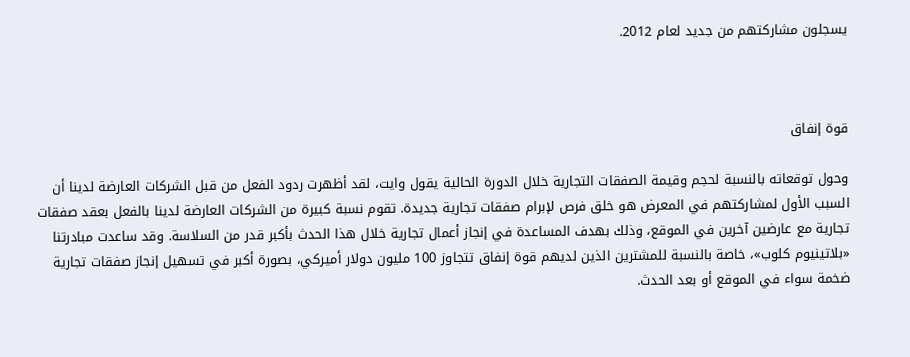يسجلون مشاركتهم من جديد لعام 2012.



قوة إنفاق

وحول توقعاته بالنسبة لحجم وقيمة الصفقات التجارية خلال الدورة الحالية يقول وايت، لقد أظهرت ردود الفعل من قبل الشركات العارضة لدينا أن السبب الأول لمشاركتهم في المعرض هو خلق فرص لإبرام صفقات تجارية جديدة. تقوم نسبة كبيرة من الشركات العارضة لدينا بالفعل بعقد صفقات تجارية مع عارضين آخرين في الموقع، وذلك بهدف المساعدة في إنجاز أعمال تجارية خلال هذا الحدث بأكبر قدر من السلاسة. وقد ساعدت مبادرتنا «بلاتينيوم كلوب»، خاصة بالنسبة للمشترين الذين لديهم قوة إنفاق تتجاوز 100 مليون دولار أميركي، بصورة أكبر في تسهيل إنجاز صفقات تجارية ضخمة سواء في الموقع أو بعد الحدث.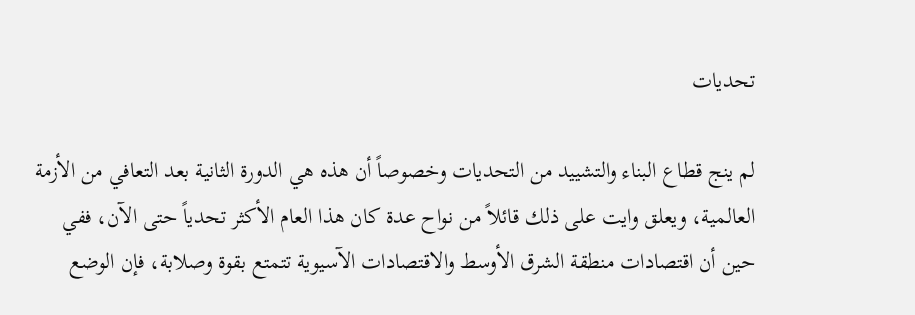تحديات

لم ينج قطاع البناء والتشييد من التحديات وخصوصاً أن هذه هي الدورة الثانية بعد التعافي من الأزمة العالمية، ويعلق وايت على ذلك قائلاً من نواح عدة كان هذا العام الأكثر تحدياً حتى الآن، ففي حين أن اقتصادات منطقة الشرق الأوسط والاقتصادات الآسيوية تتمتع بقوة وصلابة، فإن الوضع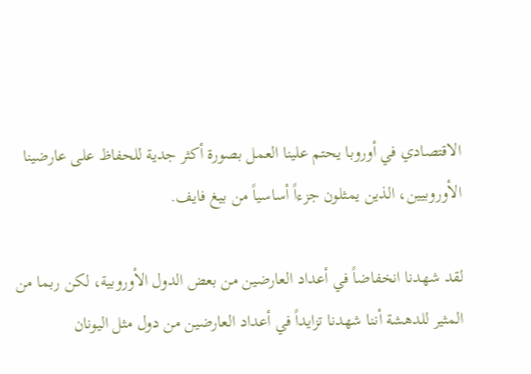الاقتصادي في أوروبا يحتم علينا العمل بصورة أكثر جدية للحفاظ على عارضينا الأوروبيين، الذين يمثلون جزءاً أساسياً من بيغ فايف.

لقد شهدنا انخفاضاً في أعداد العارضين من بعض الدول الأوروبية، لكن ربما من المثير للدهشة أننا شهدنا تزايداً في أعداد العارضين من دول مثل اليونان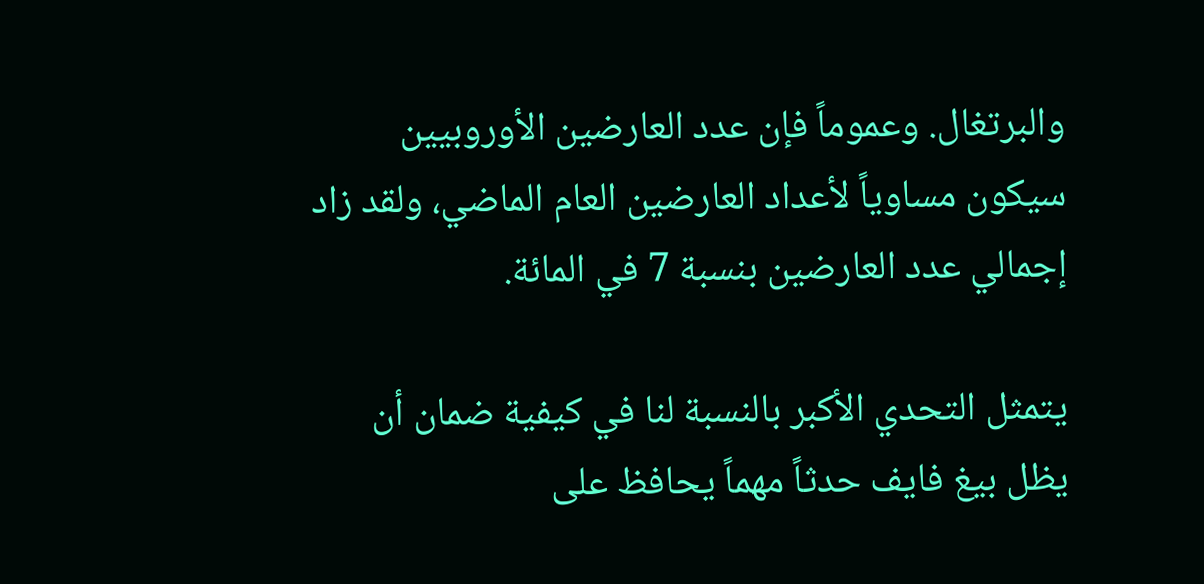والبرتغال. وعموماً فإن عدد العارضين الأوروبيين سيكون مساوياً لأعداد العارضين العام الماضي، ولقد زاد إجمالي عدد العارضين بنسبة 7 في المائة.

يتمثل التحدي الأكبر بالنسبة لنا في كيفية ضمان أن يظل بيغ فايف حدثاً مهماً يحافظ على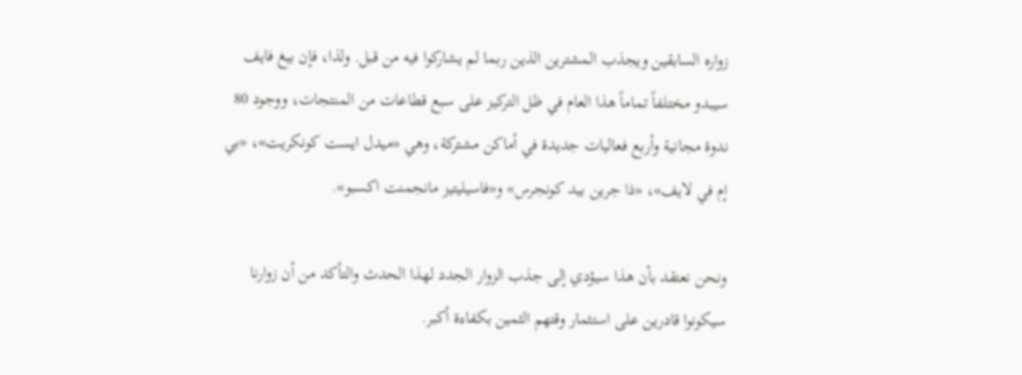زواره السابقين ويجذب المشترين الذين ربما لم يشاركوا فيه من قبل. ولذا، فإن بيغ فايف سيبدو مختلفاً تماماً هذا العام في ظل التركيز على سبع قطاعات من المنتجات، ووجود 80 ندوة مجانية وأربع فعاليات جديدة في أماكن مشتركة، وهي «ميدل ايست كونكريت»، «بي إم في لايف»، «ذا جرين بيد كونجرس» و«فاسيليتيز مانجمنت اكسبو».

ونحن نعتقد بأن هذا سيؤدي إلى جذب الزوار الجدد لهذا الحدث والتأكد من أن زوارنا سيكونوا قادرين على استثمار وقتهم الثمين بكفاءة أكبر.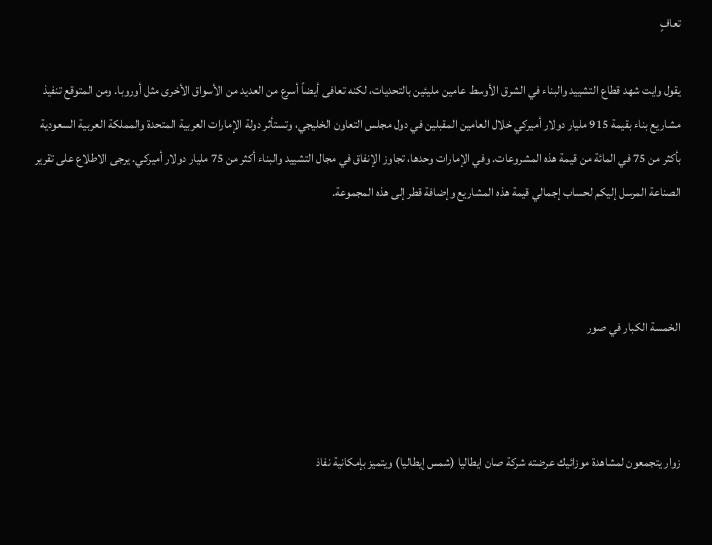تعافٍ

يقول وايت شهد قطاع التشييد والبناء في الشرق الأوسط عامين مليئين بالتحديات، لكنه تعافى أيضاً أسرع من العديد من الأسواق الأخرى مثل أوروبا. ومن المتوقع تنفيذ مشاريع بناء بقيمة 915 مليار دولار أميركي خلال العامين المقبلين في دول مجلس التعاون الخليجي، وتستأثر دولة الإمارات العربية المتحدة والمملكة العربية السعودية بأكثر من 75 في المائة من قيمة هذه المشروعات. وفي الإمارات وحدها، تجاوز الإنفاق في مجال التشييد والبناء أكثر من 75 مليار دولار أميركي. يرجى الاطلاع على تقرير الصناعة المرسل إليكم لحساب إجمالي قيمة هذه المشاريع وإضافة قطر إلى هذه المجموعة.



الخمسة الكبار في صور



زوار يتجمعون لمشاهدة موزائيك عرضته شركة صان ايطاليا (شمس إيطاليا) ويتميز بإمكانية نفاذ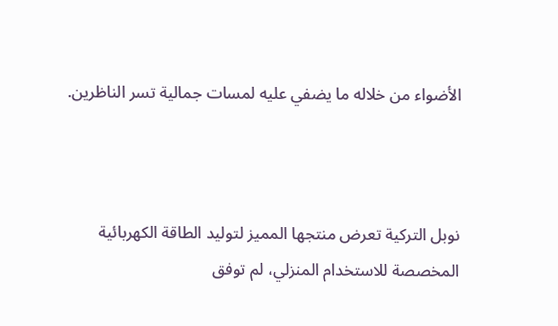الأضواء من خلاله ما يضفي عليه لمسات جمالية تسر الناظرين.



نوبل التركية تعرض منتجها المميز لتوليد الطاقة الكهربائية المخصصة للاستخدام المنزلي، لم توفق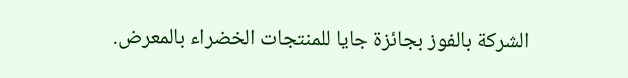الشركة بالفوز بجائزة جايا للمنتجات الخضراء بالمعرض.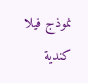نموذج فيلا كندية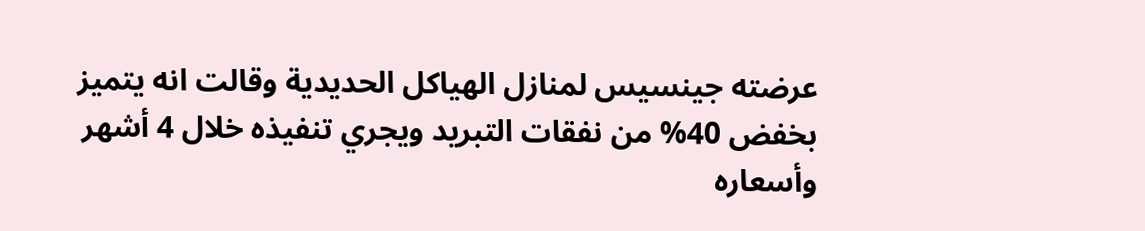عرضته جينسيس لمنازل الهياكل الحديدية وقالت انه يتميز بخفض 40% من نفقات التبريد ويجري تنفيذه خلال 4 أشهر وأسعاره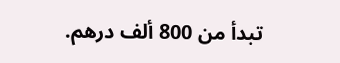تبدأ من 800 ألف درهم.